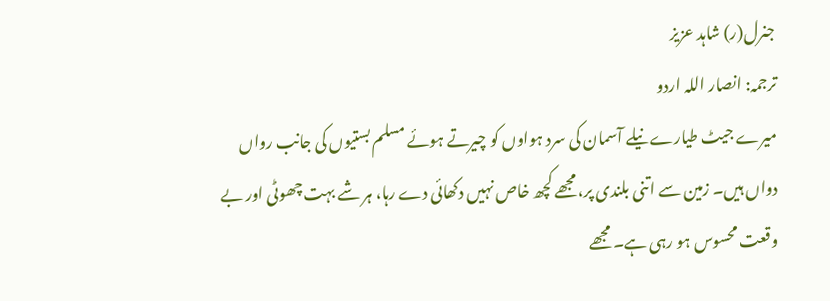جنرل(ر) شاہد عزیز
ترجمہ: انصار اللہ اردو
میرے جیٹ طیارے نیلے آسمان کی سرد ہواوں کو چیرتے ہوئے مسلم بستیوں کی جانب رواں دواں ہیں۔ زمین سے اتنی بلندی پر، مجھے کچھ خاص نہیں دکھائی دے رہا، ہر شے بہت چھوٹی اور بے وقعت محسوس ہو رہی ہے۔ مجھے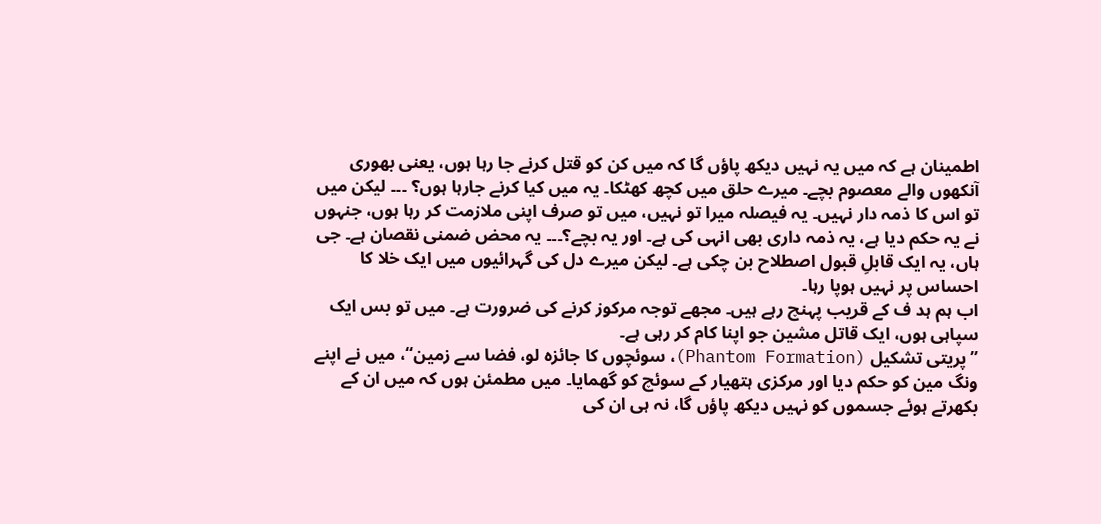اطمینان ہے کہ میں یہ نہیں دیکھ پاؤں گا کہ میں کن کو قتل کرنے جا رہا ہوں، یعنی بھوری آنکھوں والے معصوم بچے۔ میرے حلق میں کچھ کھٹکا۔ یہ میں کیا کرنے جارہا ہوں؟ ۔۔۔ لیکن میں تو اس کا ذمہ دار نہیں۔ یہ فیصلہ میرا تو نہیں، میں تو صرف اپنی ملازمت کر رہا ہوں، جنہوں نے یہ حکم دیا ہے، یہ ذمہ داری بھی انہی کی ہے۔ اور یہ بچے؟۔۔۔ یہ محض ضمنی نقصان ہے۔ جی ہاں، یہ ایک قابلِ قبول اصطلاح بن چکی ہے۔ لیکن میرے دل کی گہرائیوں میں ایک خلا کا احساس پر نہیں ہوپا رہا۔
اب ہم ہد ف کے قریب پہنچ رہے ہیں۔ مجھے توجہ مرکوز کرنے کی ضرورت ہے۔ میں تو بس ایک سپاہی ہوں، ایک قاتل مشین جو اپنا کام کر رہی ہے۔
”پریتی تشکیل (Phantom Formation)، سوئچوں کا جائزہ لو، فضا سے زمین“، میں نے اپنے ونگ مین کو حکم دیا اور مرکزی ہتھیار کے سوئچ کو گھمایا۔ میں مطمئن ہوں کہ میں ان کے بکھرتے ہوئے جسموں کو نہیں دیکھ پاؤں گا، نہ ہی ان کی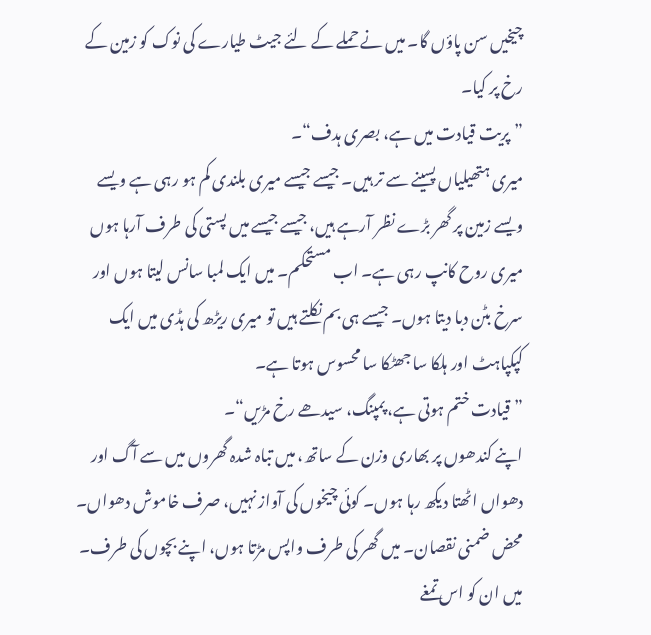چیخیں سن پاؤں گا۔ میں نے حملے کے لئے جیٹ طیارے کی نوک کو زمین کے رخ پر کیا۔
”پریت قیادت میں ہے، بصری ہدف“۔
میری ہتھیلیاں پسینے سے تر ہیں۔ جیسے جیسے میری بلندی کم ہو رہی ہے ویسے ویسے زمین پر گھر بڑے نظر آرہے ہیں، جیسے جیسے میں پستی کی طرف آرہا ہوں میری روح کانپ رہی ہے۔ اب مستحکم۔ میں ایک لمبا سانس لیتا ہوں اور سرخ بٹن دبا دیتا ہوں۔ جیسے ہی بم نکلتے ہیں تو میری ریڑھ کی ہڈی میں ایک کپکپاہٹ اور ہلکا سا جھٹکا سا محسوس ہوتا ہے۔
”قیادت ختم ہوتی ہے، پمپنگ، سیدھے رخ مڑیں“۔
اپنے کندھوں پر بھاری وزن کے ساتھ، میں تباہ شدہ گھروں میں سے آگ اور دھواں اٹھتا دیکھ رہا ہوں۔ کوئی چیخوں کی آواز نہیں، صرف خاموش دھواں۔ محض ضمنی نقصان۔ میں گھر کی طرف واپس مڑتا ہوں، اپنے بچوں کی طرف۔ میں ان کو اس تمغے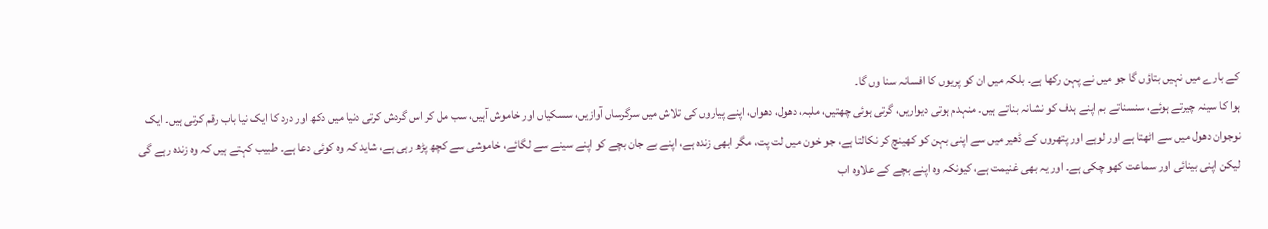کے بارے میں نہیں بتاؤں گا جو میں نے پہن رکھا ہے۔ بلکہ میں ان کو پریوں کا افسانہ سنا وں گا۔
ہوا کا سینہ چیرتے ہوئے، سنسناتے بم اپنے ہدف کو نشانہ بناتے ہیں۔ منہدم ہوتی دیواریں، گرتی ہوئی چھتیں، ملبہ، دھول، دھواں، اپنے پیاروں کی تلاش میں سرگرساں آوازیں، سسکیاں اور خاموش آہیں، سب مل کر اس گردش کرتی دنیا میں دکھ اور درد کا ایک نیا باب رقم کرتی ہیں۔ ایک نوجوان دھول میں سے اٹھتا ہے اور لوہے اور پتھروں کے ڈھیر میں سے اپنی بہن کو کھینچ کر نکالتا ہے، جو خون میں لت پت، مگر ابھی زندہ ہے، اپنے بے جان بچے کو اپنے سینے سے لگائے، خاموشی سے کچھ پڑھ رہی ہے، شاید کہ وہ کوئی دعا ہے۔ طبیب کہتے ہیں کہ وہ زندہ رہے گی لیکن اپنی بینائی اور سماعت کھو چکی ہے۔ اور یہ بھی غنیمت ہے، کیونکہ وہ اپنے بچے کے علاوہ اب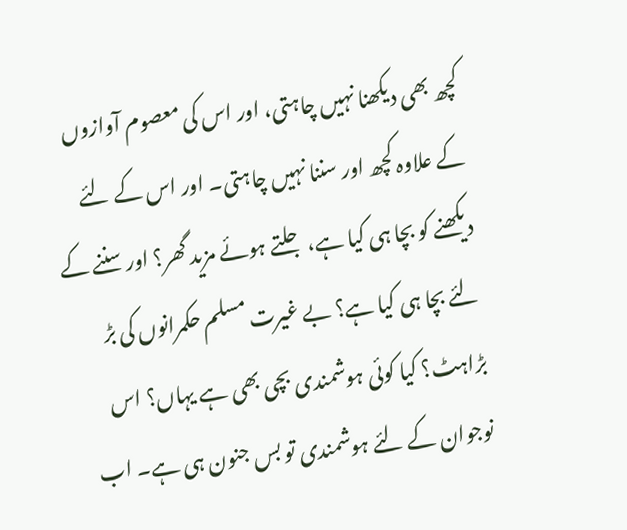کچھ بھی دیکھنا نہیں چاہتی، اور اس کی معصوم آوازوں کے علاوہ کچھ اور سننا نہیں چاہتی۔ اور اس کے لئے دیکھنے کو بچا ہی کیا ہے، جلتے ہوئے مزید گھر؟ اور سننے کے لئے بچا ہی کیا ہے؟ بے غیرت مسلم حکمرانوں کی بڑ بڑاہٹ؟ کیا کوئی ہوشمندی بچی بھی ہے یہاں؟ اس نوجوان کے لئے ہوشمندی تو بس جنون ہی ہے۔ اب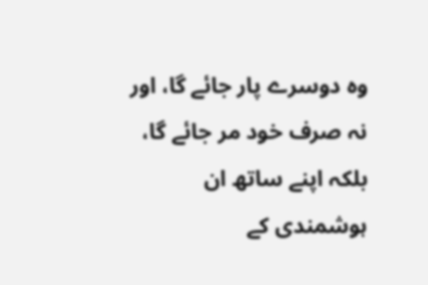وہ دوسرے پار جائے گا، اور نہ صرف خود مر جائے گا، بلکہ اپنے ساتھ ان ہوشمندی کے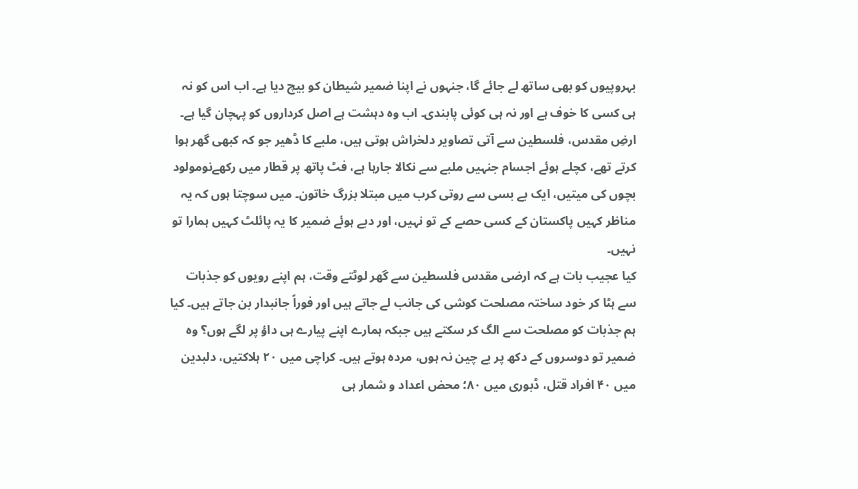بہروپیوں کو بھی ساتھ لے جائے گا، جنہوں نے اپنا ضمیر شیطان کو بیچ دیا ہے۔ اب اس کو نہ ہی کسی کا خوف ہے اور نہ ہی کوئی پابندی۔ اب وہ دہشت ہے اصل کرداروں کو پہچان گیا ہے۔
ارضِ مقدس، فلسطین سے آتی تصاویر دلخراش ہوتی ہیں، ملبے کا ڈھیر جو کہ کبھی گھر ہوا کرتے تھے، کچلے ہوئے اجسام جنہیں ملبے سے نکالا جارہا ہے، فٹ پاتھ پر قطار میں رکھےنومولود بچوں کی میتیں، ایک بے بسی سے روتی کرب میں مبتلا بزرگ خاتون۔ میں سوچتا ہوں کہ یہ مناظر کہیں پاکستان کے کسی حصے کے تو نہیں، اور دبے ہوئے ضمیر کا یہ پائلٹ کہیں ہمارا تو نہیں۔
کیا عجیب بات ہے کہ ارضی مقدس فلسطین سے گھر لوٹتے وقت، ہم اپنے رویوں کو جذبات سے ہٹا کر خود ساختہ مصلحت کوشی کی جانب لے جاتے ہیں اور فوراً جانبدار بن جاتے ہیں۔ کیا ہم جذبات کو مصلحت سے الگ کر سکتے ہیں جبکہ ہمارے اپنے پیارے ہی داؤ پر لگے ہوں؟ وہ ضمیر تو دوسروں کے دکھ پر بے چین نہ ہوں، مردہ ہوتے ہیں۔ کراچی میں ۲۰ ہلاکتیں، دلبدین میں ۴۰ افراد قتل، ڈبوری میں ۸۰؛ محض اعداد و شمار ہی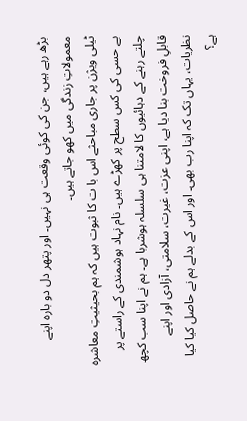بڑھ رہے ہیں، جن کی کوئی وقعت ہی نہیں۔ اور پتھر دل دو بارہ اپنے معمولاتِ زندگی میں کھو جاتے ہیں۔
ٹیلی ویژن پر جاری مباحثے اس با ت کا ثبوت ہیں کہ ہم بحیثیتِ معاشرہ بے حسی کی کس سطح پر کھڑے ہیں۔ نام نہاد ہوشمندی کے راستے پر چلتے رہنے کے دہائیوں کا لامتنا ہی سلسلہ ہوشربا ہے۔ ہم نے اپنا سب کچھ قابلِ فروخت بنا دیا ہے، اپنی عزت، غیرت، سلامتی، آزادی اور اپنے نظریات، یہاں تک کہ اپنا رب بھی۔ اور اس کے بدلے ہم نے حاصل کیا کیا ہے؟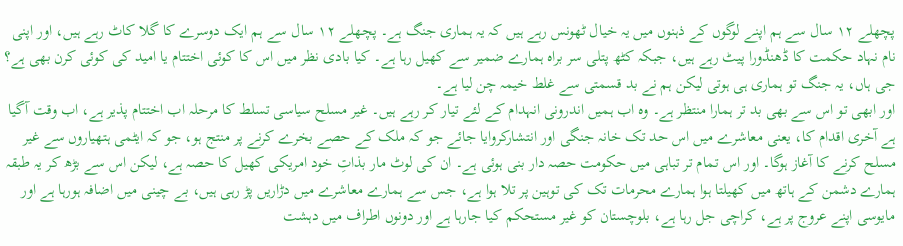پچھلے ۱۲ سال سے ہم اپنے لوگوں کے ذہنوں میں یہ خیال ٹھونس رہے ہیں کہ یہ ہماری جنگ ہے۔ پچھلے ۱۲ سال سے ہم ایک دوسرے کا گلا کاٹ رہے ہیں، اور اپنی نام نہاد حکمت کا ڈھنڈورا پیٹ رہے ہیں، جبکہ کٹھ پتلی سر براہ ہمارے ضمیر سے کھیل رہا ہے۔ کیا بادی نظر میں اس کا کوئی اختتام یا امید کی کوئی کرن بھی ہے؟ جی ہاں، یہ جنگ تو ہماری ہی ہوتی لیکن ہم نے بد قسمتی سے غلط خیمہ چن لیا ہے۔
اور ابھی تو اس سے بھی بد تر ہمارا منتظر ہے۔ وہ اب ہمیں اندرونی انہدام کے لئے تیار کر رہے ہیں۔ غیر مسلح سیاسی تسلط کا مرحلہ اب اختتام پذیر ہے، اب وقت آگیا ہے آخری اقدام کا، یعنی معاشرے میں اس حد تک خانہ جنگی اور انتشارکروایا جائے جو کہ ملک کے حصے بخرے کرنے پر منتج ہو، جو کہ ایٹمی ہتھیاروں سے غیر مسلح کرنے کا آغاز ہوگا۔ اور اس تمام تر تباہی میں حکومت حصہ دار بنی ہوئی ہے۔ ان کی لوٹ مار بذاتِ خود امریکی کھیل کا حصہ ہے، لیکن اس سے بڑھ کر یہ طبقہ ہمارے دشمن کے ہاتھ میں کھیلتا ہوا ہمارے محرمات تک کی توہین پر تلا ہوا ہے، جس سے ہمارے معاشرے میں دڑاریں پڑ رہی ہیں، بے چینی میں اضافہ ہورہا ہے اور مایوسی اپنے عروج پر ہے، کراچی جل رہا ہے، بلوچستان کو غیر مستحکم کیا جارہا ہے اور دونوں اطراف میں دہشت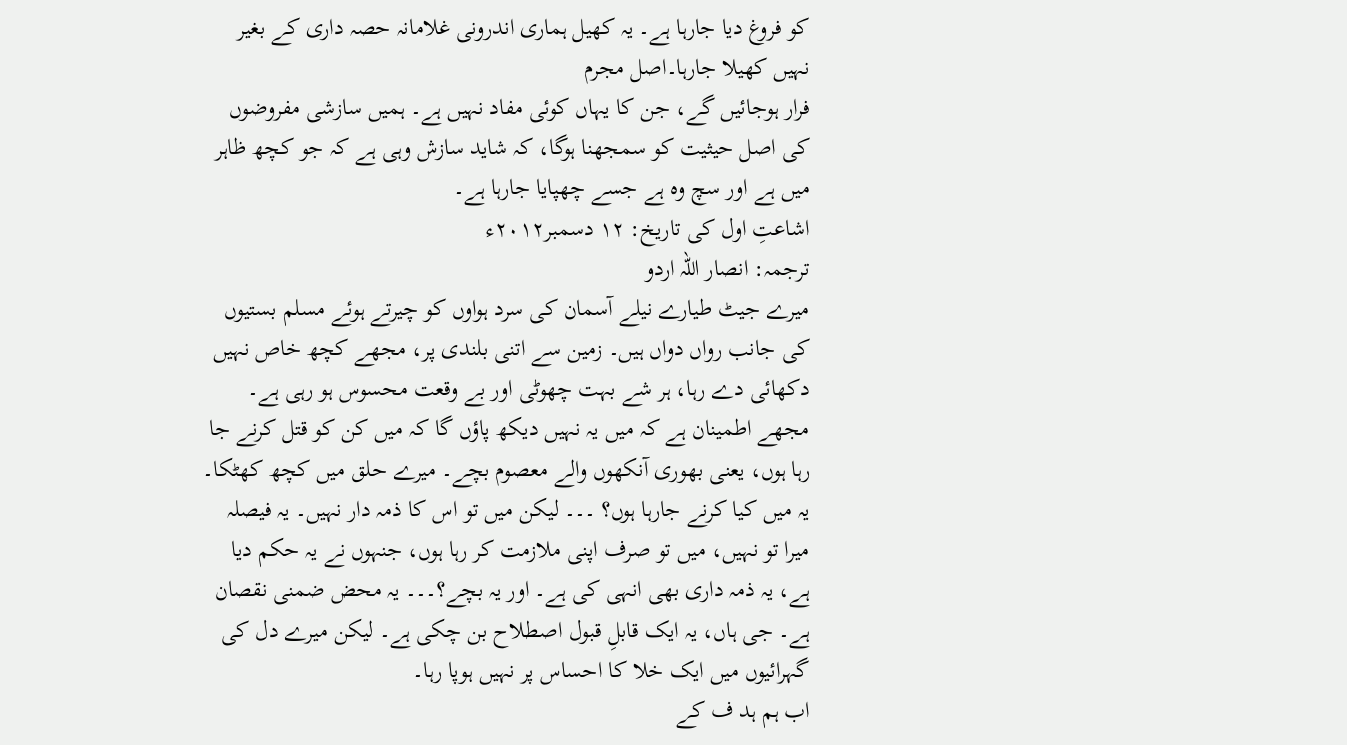کو فروغ دیا جارہا ہے۔ یہ کھیل ہماری اندرونی غلامانہ حصہ داری کے بغیر نہیں کھیلا جارہا۔اصل مجرم
فرار ہوجائیں گے، جن کا یہاں کوئی مفاد نہیں ہے۔ ہمیں سازشی مفروضوں کی اصل حیثیت کو سمجھنا ہوگا، کہ شاید سازش وہی ہے کہ جو کچھ ظاہر میں ہے اور سچ وہ ہے جسے چھپایا جارہا ہے۔
اشاعتِ اول کی تاریخ: ۱۲ دسمبر۲۰۱۲ء
ترجمہ: انصار اللہ اردو
میرے جیٹ طیارے نیلے آسمان کی سرد ہواوں کو چیرتے ہوئے مسلم بستیوں کی جانب رواں دواں ہیں۔ زمین سے اتنی بلندی پر، مجھے کچھ خاص نہیں دکھائی دے رہا، ہر شے بہت چھوٹی اور بے وقعت محسوس ہو رہی ہے۔ مجھے اطمینان ہے کہ میں یہ نہیں دیکھ پاؤں گا کہ میں کن کو قتل کرنے جا رہا ہوں، یعنی بھوری آنکھوں والے معصوم بچے۔ میرے حلق میں کچھ کھٹکا۔ یہ میں کیا کرنے جارہا ہوں؟ ۔۔۔ لیکن میں تو اس کا ذمہ دار نہیں۔ یہ فیصلہ میرا تو نہیں، میں تو صرف اپنی ملازمت کر رہا ہوں، جنہوں نے یہ حکم دیا ہے، یہ ذمہ داری بھی انہی کی ہے۔ اور یہ بچے؟۔۔۔ یہ محض ضمنی نقصان ہے۔ جی ہاں، یہ ایک قابلِ قبول اصطلاح بن چکی ہے۔ لیکن میرے دل کی گہرائیوں میں ایک خلا کا احساس پر نہیں ہوپا رہا۔
اب ہم ہد ف کے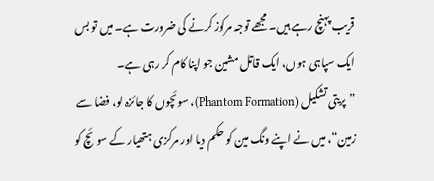قریب پہنچ رہے ہیں۔ مجھے توجہ مرکوز کرنے کی ضرورت ہے۔ میں تو بس ایک سپاہی ہوں، ایک قاتل مشین جو اپنا کام کر رہی ہے۔
”پریتی تشکیل (Phantom Formation)، سوئچوں کا جائزہ لو، فضا سے زمین“، میں نے اپنے ونگ مین کو حکم دیا اور مرکزی ہتھیار کے سوئچ کو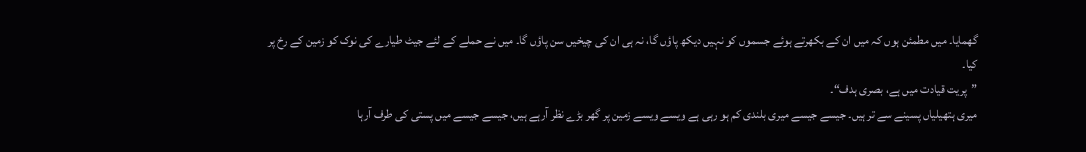گھمایا۔ میں مطمئن ہوں کہ میں ان کے بکھرتے ہوئے جسموں کو نہیں دیکھ پاؤں گا، نہ ہی ان کی چیخیں سن پاؤں گا۔ میں نے حملے کے لئے جیٹ طیارے کی نوک کو زمین کے رخ پر کیا۔
”پریت قیادت میں ہے، بصری ہدف“۔
میری ہتھیلیاں پسینے سے تر ہیں۔ جیسے جیسے میری بلندی کم ہو رہی ہے ویسے ویسے زمین پر گھر بڑے نظر آرہے ہیں، جیسے جیسے میں پستی کی طرف آرہا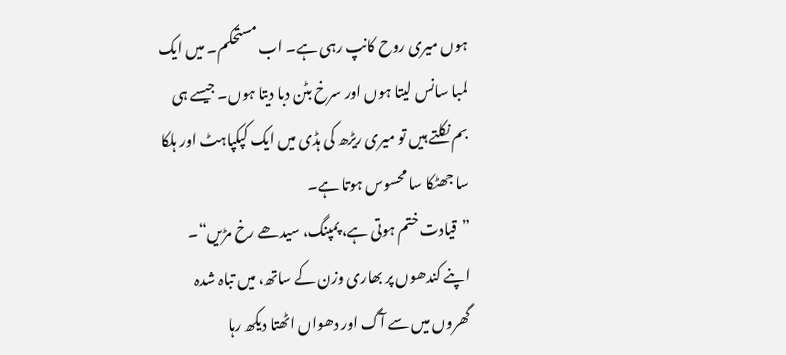ہوں میری روح کانپ رہی ہے۔ اب مستحکم۔ میں ایک لمبا سانس لیتا ہوں اور سرخ بٹن دبا دیتا ہوں۔ جیسے ہی بم نکلتے ہیں تو میری ریڑھ کی ہڈی میں ایک کپکپاہٹ اور ہلکا سا جھٹکا سا محسوس ہوتا ہے۔
”قیادت ختم ہوتی ہے، پمپنگ، سیدھے رخ مڑیں“۔
اپنے کندھوں پر بھاری وزن کے ساتھ، میں تباہ شدہ گھروں میں سے آگ اور دھواں اٹھتا دیکھ رہا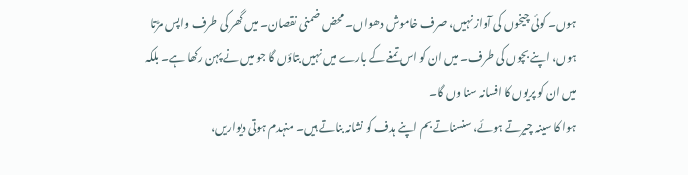ہوں۔ کوئی چیخوں کی آواز نہیں، صرف خاموش دھواں۔ محض ضمنی نقصان۔ میں گھر کی طرف واپس مڑتا ہوں، اپنے بچوں کی طرف۔ میں ان کو اس تمغے کے بارے میں نہیں بتاؤں گا جو میں نے پہن رکھا ہے۔ بلکہ میں ان کو پریوں کا افسانہ سنا وں گا۔
ہوا کا سینہ چیرتے ہوئے، سنسناتے بم اپنے ہدف کو نشانہ بناتے ہیں۔ منہدم ہوتی دیواریں،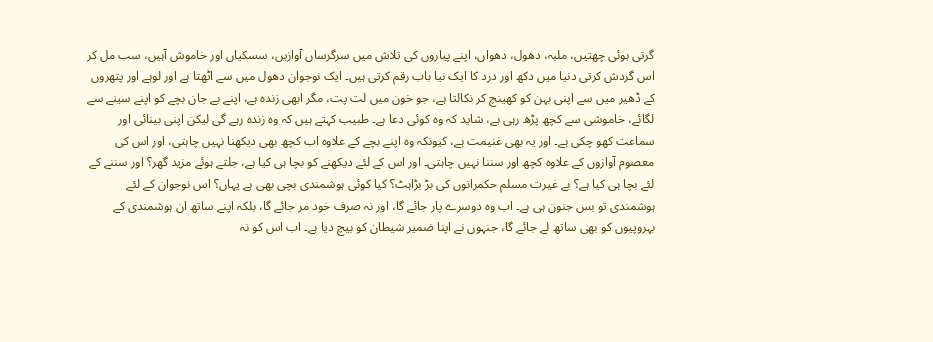گرتی ہوئی چھتیں، ملبہ، دھول، دھواں، اپنے پیاروں کی تلاش میں سرگرساں آوازیں، سسکیاں اور خاموش آہیں، سب مل کر اس گردش کرتی دنیا میں دکھ اور درد کا ایک نیا باب رقم کرتی ہیں۔ ایک نوجوان دھول میں سے اٹھتا ہے اور لوہے اور پتھروں کے ڈھیر میں سے اپنی بہن کو کھینچ کر نکالتا ہے، جو خون میں لت پت، مگر ابھی زندہ ہے، اپنے بے جان بچے کو اپنے سینے سے لگائے، خاموشی سے کچھ پڑھ رہی ہے، شاید کہ وہ کوئی دعا ہے۔ طبیب کہتے ہیں کہ وہ زندہ رہے گی لیکن اپنی بینائی اور سماعت کھو چکی ہے۔ اور یہ بھی غنیمت ہے، کیونکہ وہ اپنے بچے کے علاوہ اب کچھ بھی دیکھنا نہیں چاہتی، اور اس کی معصوم آوازوں کے علاوہ کچھ اور سننا نہیں چاہتی۔ اور اس کے لئے دیکھنے کو بچا ہی کیا ہے، جلتے ہوئے مزید گھر؟ اور سننے کے لئے بچا ہی کیا ہے؟ بے غیرت مسلم حکمرانوں کی بڑ بڑاہٹ؟ کیا کوئی ہوشمندی بچی بھی ہے یہاں؟ اس نوجوان کے لئے ہوشمندی تو بس جنون ہی ہے۔ اب وہ دوسرے پار جائے گا، اور نہ صرف خود مر جائے گا، بلکہ اپنے ساتھ ان ہوشمندی کے
بہروپیوں کو بھی ساتھ لے جائے گا، جنہوں نے اپنا ضمیر شیطان کو بیچ دیا ہے۔ اب اس کو نہ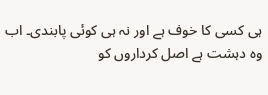ہی کسی کا خوف ہے اور نہ ہی کوئی پابندی۔ اب وہ دہشت ہے اصل کرداروں کو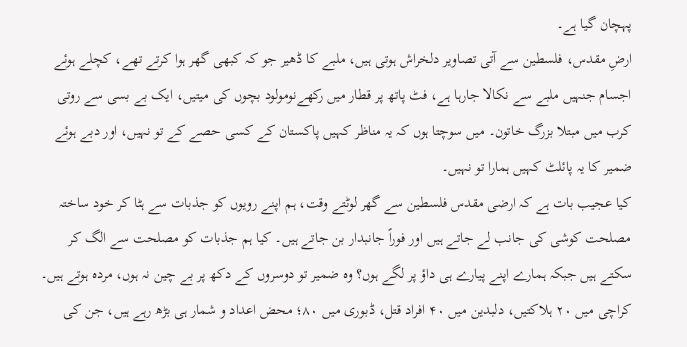پہچان گیا ہے۔
ارضِ مقدس، فلسطین سے آتی تصاویر دلخراش ہوتی ہیں، ملبے کا ڈھیر جو کہ کبھی گھر ہوا کرتے تھے، کچلے ہوئے اجسام جنہیں ملبے سے نکالا جارہا ہے، فٹ پاتھ پر قطار میں رکھےنومولود بچوں کی میتیں، ایک بے بسی سے روتی کرب میں مبتلا بزرگ خاتون۔ میں سوچتا ہوں کہ یہ مناظر کہیں پاکستان کے کسی حصے کے تو نہیں، اور دبے ہوئے ضمیر کا یہ پائلٹ کہیں ہمارا تو نہیں۔
کیا عجیب بات ہے کہ ارضی مقدس فلسطین سے گھر لوٹتے وقت، ہم اپنے رویوں کو جذبات سے ہٹا کر خود ساختہ مصلحت کوشی کی جانب لے جاتے ہیں اور فوراً جانبدار بن جاتے ہیں۔ کیا ہم جذبات کو مصلحت سے الگ کر سکتے ہیں جبکہ ہمارے اپنے پیارے ہی داؤ پر لگے ہوں؟ وہ ضمیر تو دوسروں کے دکھ پر بے چین نہ ہوں، مردہ ہوتے ہیں۔ کراچی میں ۲۰ ہلاکتیں، دلبدین میں ۴۰ افراد قتل، ڈبوری میں ۸۰؛ محض اعداد و شمار ہی بڑھ رہے ہیں، جن کی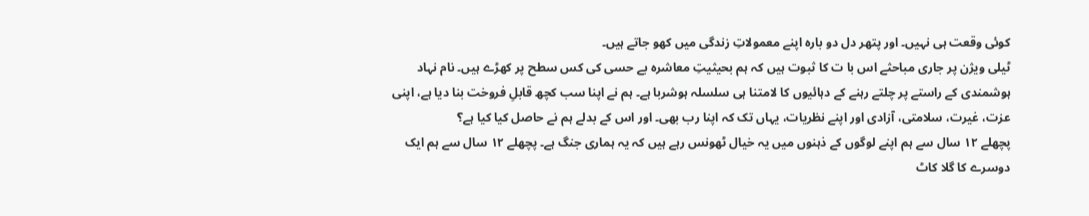کوئی وقعت ہی نہیں۔ اور پتھر دل دو بارہ اپنے معمولاتِ زندگی میں کھو جاتے ہیں۔
ٹیلی ویژن پر جاری مباحثے اس با ت کا ثبوت ہیں کہ ہم بحیثیتِ معاشرہ بے حسی کی کس سطح پر کھڑے ہیں۔ نام نہاد ہوشمندی کے راستے پر چلتے رہنے کے دہائیوں کا لامتنا ہی سلسلہ ہوشربا ہے۔ ہم نے اپنا سب کچھ قابلِ فروخت بنا دیا ہے، اپنی عزت، غیرت، سلامتی، آزادی اور اپنے نظریات، یہاں تک کہ اپنا رب بھی۔ اور اس کے بدلے ہم نے حاصل کیا کیا ہے؟
پچھلے ۱۲ سال سے ہم اپنے لوگوں کے ذہنوں میں یہ خیال ٹھونس رہے ہیں کہ یہ ہماری جنگ ہے۔ پچھلے ۱۲ سال سے ہم ایک دوسرے کا گلا کاٹ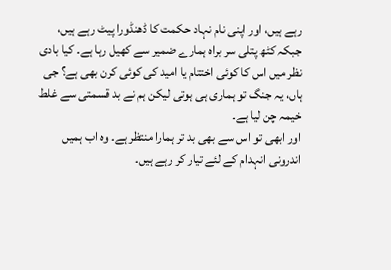رہے ہیں، اور اپنی نام نہاد حکمت کا ڈھنڈورا پیٹ رہے ہیں، جبکہ کٹھ پتلی سر براہ ہمارے ضمیر سے کھیل رہا ہے۔ کیا بادی نظر میں اس کا کوئی اختتام یا امید کی کوئی کرن بھی ہے؟ جی ہاں، یہ جنگ تو ہماری ہی ہوتی لیکن ہم نے بد قسمتی سے غلط خیمہ چن لیا ہے۔
اور ابھی تو اس سے بھی بد تر ہمارا منتظر ہے۔ وہ اب ہمیں اندرونی انہدام کے لئے تیار کر رہے ہیں۔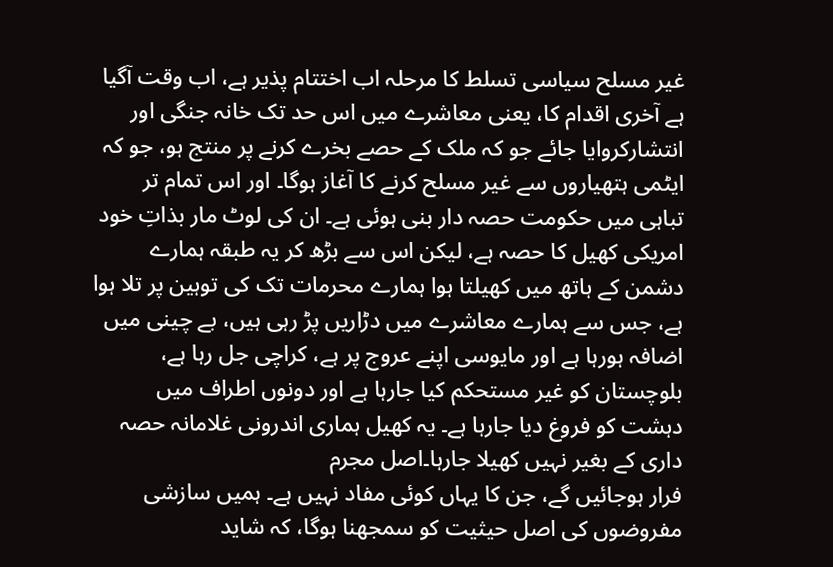غیر مسلح سیاسی تسلط کا مرحلہ اب اختتام پذیر ہے، اب وقت آگیا ہے آخری اقدام کا، یعنی معاشرے میں اس حد تک خانہ جنگی اور انتشارکروایا جائے جو کہ ملک کے حصے بخرے کرنے پر منتج ہو، جو کہ ایٹمی ہتھیاروں سے غیر مسلح کرنے کا آغاز ہوگا۔ اور اس تمام تر تباہی میں حکومت حصہ دار بنی ہوئی ہے۔ ان کی لوٹ مار بذاتِ خود امریکی کھیل کا حصہ ہے، لیکن اس سے بڑھ کر یہ طبقہ ہمارے دشمن کے ہاتھ میں کھیلتا ہوا ہمارے محرمات تک کی توہین پر تلا ہوا ہے، جس سے ہمارے معاشرے میں دڑاریں پڑ رہی ہیں، بے چینی میں اضافہ ہورہا ہے اور مایوسی اپنے عروج پر ہے، کراچی جل رہا ہے، بلوچستان کو غیر مستحکم کیا جارہا ہے اور دونوں اطراف میں دہشت کو فروغ دیا جارہا ہے۔ یہ کھیل ہماری اندرونی غلامانہ حصہ داری کے بغیر نہیں کھیلا جارہا۔اصل مجرم
فرار ہوجائیں گے، جن کا یہاں کوئی مفاد نہیں ہے۔ ہمیں سازشی مفروضوں کی اصل حیثیت کو سمجھنا ہوگا، کہ شاید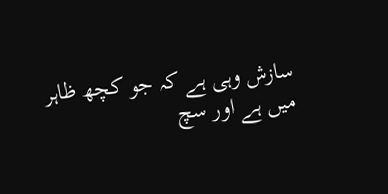سازش وہی ہے کہ جو کچھ ظاہر میں ہے اور سچ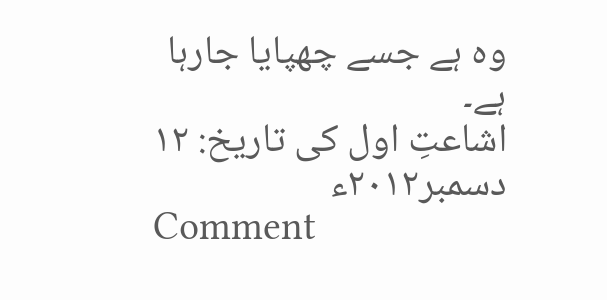وہ ہے جسے چھپایا جارہا ہے۔
اشاعتِ اول کی تاریخ: ۱۲ دسمبر۲۰۱۲ء
Comment